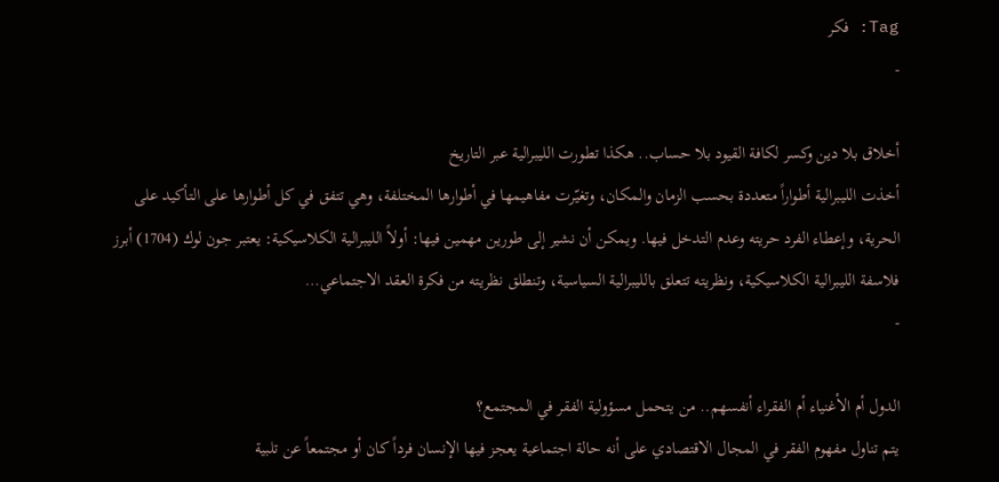Tag: فكر
-

أخلاق بلا دين وكسر لكافة القيود بلا حساب.. هكذا تطورت الليبرالية عبر التاريخ
أخذت الليبرالية أطواراً متعددة بحسب الزمان والمكان، وتغيّرت مفاهيمها في أطوارها المختلفة، وهي تتفق في كل أطوارها على التأكيد على الحرية، وإعطاء الفرد حريته وعدم التدخل فيها. ويمكن أن نشير إلى طورين مهمين فيها: أولاً الليبرالية الكلاسيكية: يعتبر جون لوك (1704) أبرز فلاسفة الليبرالية الكلاسيكية، ونظريته تتعلق بالليبرالية السياسية، وتنطلق نظريته من فكرة العقد الاجتماعي…
-

الدول أم الأغنياء أم الفقراء أنفسهم.. من يتحمل مسؤولية الفقر في المجتمع؟
يتم تناول مفهوم الفقر في المجال الاقتصادي على أنه حالة اجتماعية يعجز فيها الإنسان فرداً كان أو مجتمعاً عن تلبية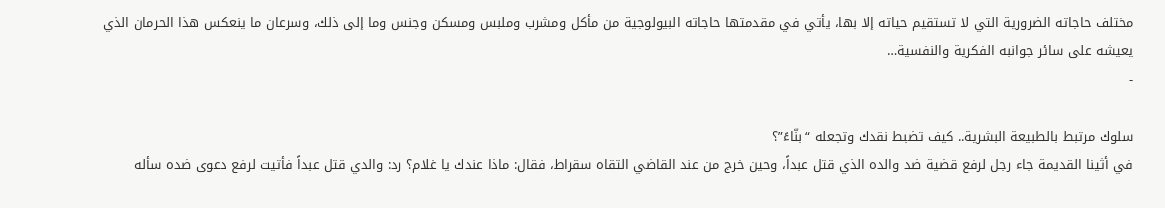مختلف حاجاته الضرورية التي لا تستقيم حياته إلا بها، يأتي في مقدمتها حاجاته البيولوجية من مأكل ومشرب وملبس ومسكن وجنس وما إلى ذلك، وسرعان ما ينعكس هذا الحرمان الذي يعيشه على سائر جوانبه الفكرية والنفسية…
-

سلوك مرتبط بالطبيعة البشرية.. كيف تضبط نقدك وتجعله “بنّاءً”؟
في أثينا القديمة جاء رجل لرفع قضية ضد والده الذي قتل عبداً، وحين خرج من عند القاضي التقاه سقراط، فقال: ماذا عندك يا غلام؟ رد: والدي قتل عبداً فأتيت لرفع دعوى ضده سأله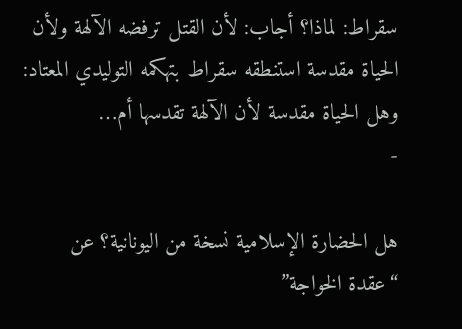سقراط: لماذا؟ أجاب: لأن القتل ترفضه الآلهة ولأن الحياة مقدسة استنطقه سقراط بتهكمه التوليدي المعتاد: وهل الحياة مقدسة لأن الآلهة تقدسها أم…
-

هل الحضارة الإسلامية نسخة من اليونانية؟ عن “عقدة الخواجة”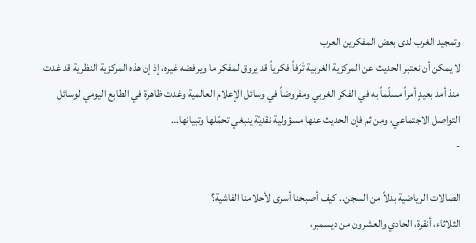وتمجيد الغرب لدى بعض المفكرين العرب
لا يمكن أن نعتبر الحديث عن المركزية الغربية تَرَفاً فكرياً قد يروق لمفكر ما ويرفضه غيره، إذ إن هذه المركزية النظرية قد غدت منذ أمد بعيدٍ أمراً مسلّماً به في الفكر الغربي ومفروضاً في وسائل الإعلام العالمية وغدت ظاهرة في الطابع اليومي لوسائل التواصل الاجتماعي، ومن ثم فإن الحديث عنها مسؤولية نقديّة ينبغي تحمّلها وتبيانها…
-

الصالات الرياضية بدلاً من السجن.. كيف أصبحنا أسرى لأحلامنا الفاشية؟
الثلاثاء، أنقرة، الحادي والعشرون من ديسمبر،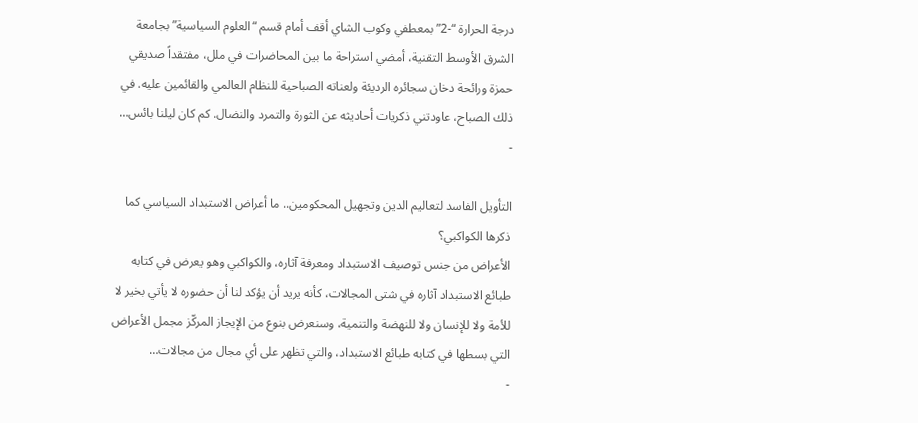درجة الحرارة “-2” بمعطفي وكوب الشاي أقف أمام قسم “العلوم السياسية” بجامعة الشرق الأوسط التقنية، أمضي استراحة ما بين المحاضرات في ملل، مفتقداً صديقي حمزة ورائحة دخان سجائره الرديئة ولعناته الصباحية للنظام العالمي والقائمين عليه. في ذلك الصباح، عاودتني ذكريات أحاديثه عن الثورة والتمرد والنضال. كم كان ليلنا بائس…
-

التأويل الفاسد لتعاليم الدين وتجهيل المحكومين.. ما أعراض الاستبداد السياسي كما ذكرها الكواكبي؟
الأعراض من جنس توصيف الاستبداد ومعرفة آثاره، والكواكبي وهو يعرض في كتابه طبائع الاستبداد آثاره في شتى المجالات، كأنه يريد أن يؤكد لنا أن حضوره لا يأتي بخير لا للأمة ولا للإنسان ولا للنهضة والتنمية، وسنعرض بنوع من الإيجاز المركّز مجمل الأعراض التي بسطها في كتابه طبائع الاستبداد، والتي تظهر على أي مجال من مجالات…
-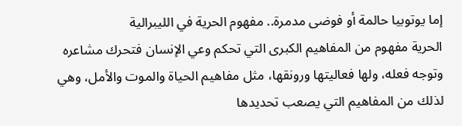إما يوتوبيا حالمة أو فوضى مدمرة.. مفهوم الحرية في الليبرالية
الحرية مفهوم من المفاهيم الكبرى التي تحكم وعي الإنسان فتحرك مشاعره وتوجه فعله، ولها فعاليتها ورونقها، مثل مفاهيم الحياة والموت والأمل، وهي لذلك من المفاهيم التي يصعب تحديدها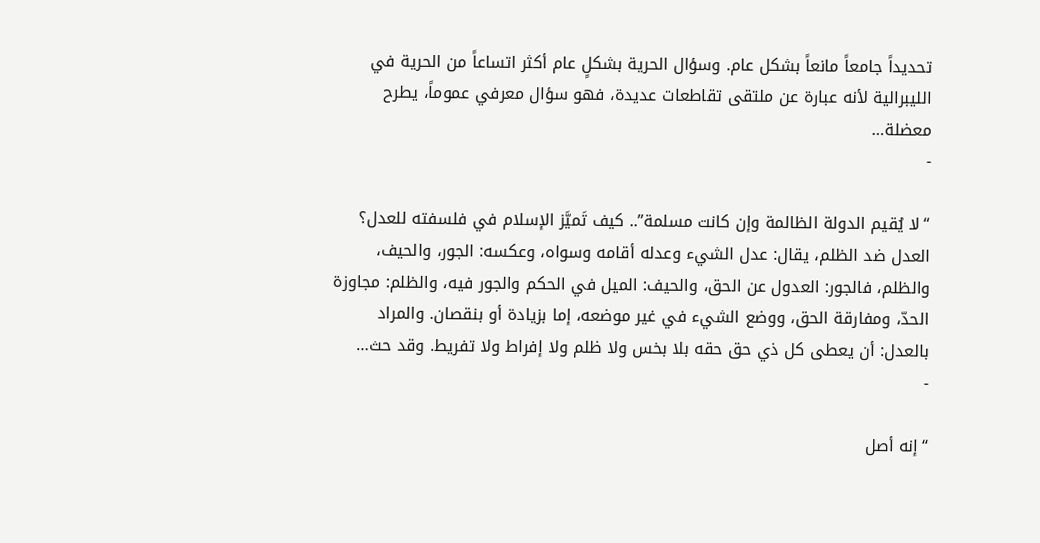تحديداً جامعاً مانعاً بشكل عام. وسؤال الحرية بشكلٍ عام أكثر اتساعاً من الحرية في الليبرالية لأنه عبارة عن ملتقى تقاطعات عديدة، فهو سؤال معرفي عموماً، يطرح معضلة…
-

“لا يُقيم الدولة الظالمة وإن كانت مسلمة”.. كيف تَميَّز الإسلام في فلسفته للعدل؟
العدل ضد الظلم، يقال: عدل الشيء وعدله أقامه وسواه، وعكسه: الجور، والحيف، والظلم، فالجور: العدول عن الحق، والحيف: الميل في الحكم والجور فيه، والظلم: مجاوزة الحدّ، ومفارقة الحق، ووضع الشيء في غير موضعه، إما بزيادة أو بنقصان. والمراد بالعدل: أن يعطى كل ذي حق حقه بلا بخس ولا ظلم ولا إفراط ولا تفريط. وقد حث…
-

“إنه أصل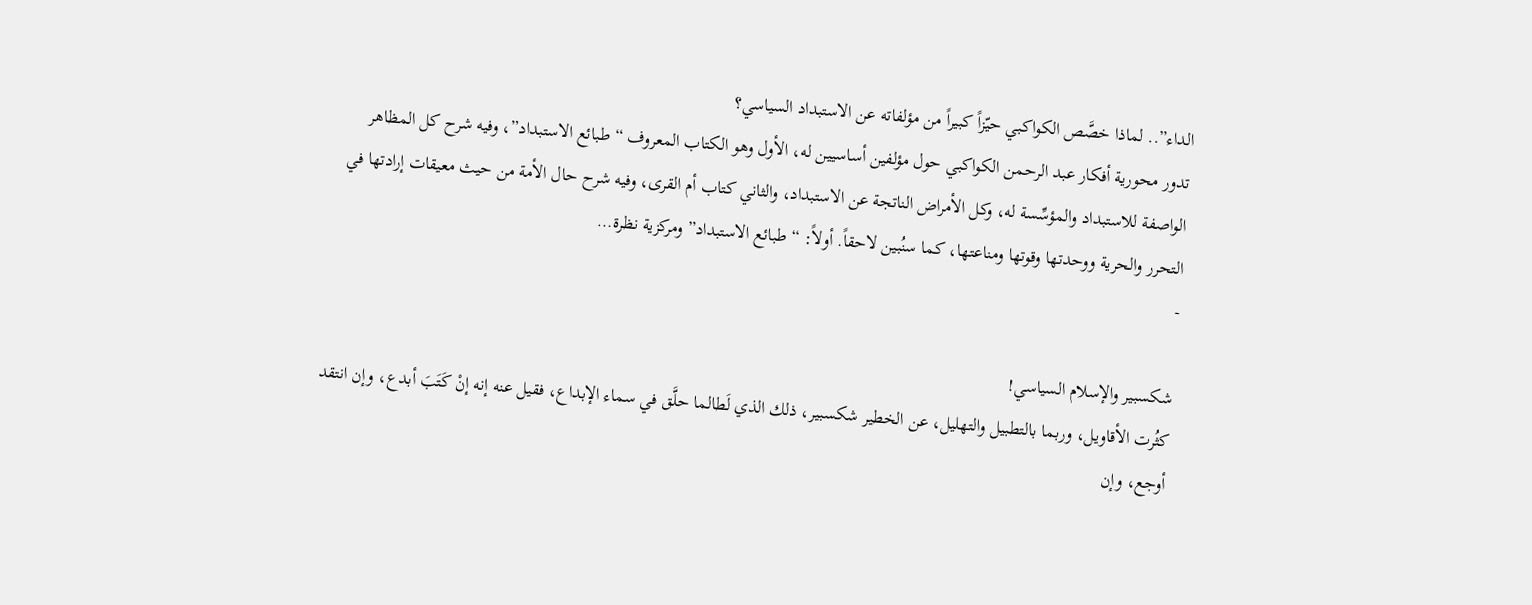الداء”.. لماذا خصَّص الكواكبي حيّزاً كبيراً من مؤلفاته عن الاستبداد السياسي؟
تدور محورية أفكار عبد الرحمن الكواكبي حول مؤلفين أساسيين له، الأول وهو الكتاب المعروف “طبائع الاستبداد”، وفيه شرح كل المظاهر الواصفة للاستبداد والمؤسِّسة له، وكل الأمراض الناتجة عن الاستبداد، والثاني كتاب أم القرى، وفيه شرح حال الأمة من حيث معيقات إرادتها في التحرر والحرية ووحدتها وقوتها ومناعتها، كما سنُبين لاحقاً. أولاً: “طبائع الاستبداد” ومركزية نظرة…
-

شكسبير والإسلام السياسي!
كثُرت الأقاويل، وربما بالتطبيل والتهليل، عن الخطير شكسبير، ذلك الذي لَطالما حلَّق في سماء الإبداع، فقيل عنه إنه إنْ كَتَبَ أبدع، وإن انتقد أوجع، وإن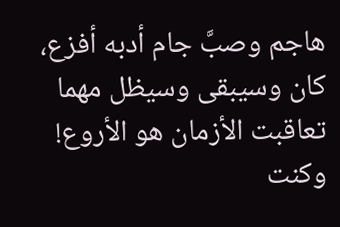هاجم وصبَّ جام أدبه أفزع، كان وسيبقى وسيظل مهما تعاقبت الأزمان هو الأروع! وكنت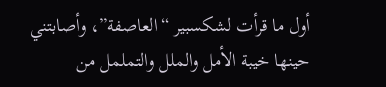أول ما قرأت لشكسبير “العاصفة”، وأصابتني حينها خيبة الأمل والملل والتململ من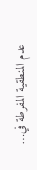عدم المنطقية المفرطة في…